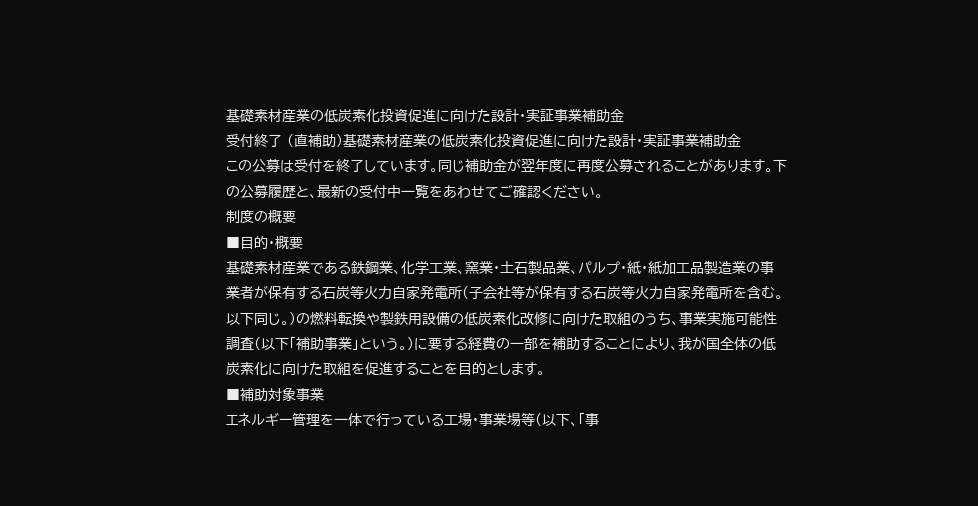基礎素材産業の低炭素化投資促進に向けた設計・実証事業補助金
受付終了 (直補助)基礎素材産業の低炭素化投資促進に向けた設計・実証事業補助金
この公募は受付を終了しています。同じ補助金が翌年度に再度公募されることがあります。下の公募履歴と、最新の受付中一覧をあわせてご確認ください。
制度の概要
■目的・概要
基礎素材産業である鉄鋼業、化学工業、窯業・土石製品業、パルプ・紙・紙加工品製造業の事業者が保有する石炭等火力自家発電所(子会社等が保有する石炭等火力自家発電所を含む。以下同じ。)の燃料転換や製鉄用設備の低炭素化改修に向けた取組のうち、事業実施可能性調査(以下「補助事業」という。)に要する経費の一部を補助することにより、我が国全体の低炭素化に向けた取組を促進することを目的とします。
■補助対象事業
エネルギー管理を一体で行っている工場・事業場等(以下、「事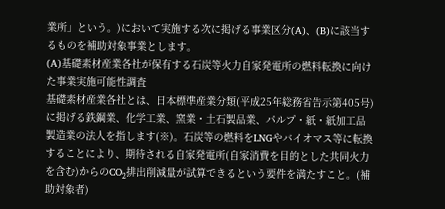業所」という。)において実施する次に掲げる事業区分(A)、(B)に該当するものを補助対象事業とします。
(A)基礎素材産業各社が保有する石炭等火力自家発電所の燃料転換に向けた事業実施可能性調査
基礎素材産業各社とは、日本標準産業分類(平成25年総務省告示第405号)に掲げる鉄鋼業、化学工業、窯業・土石製品業、パルプ・紙・紙加工品製造業の法人を指します(※)。石炭等の燃料をLNGやバイオマス等に転換することにより、期待される自家発電所(自家消費を目的とした共同火力を含む)からのCO₂排出削減量が試算できるという要件を満たすこと。(補助対象者)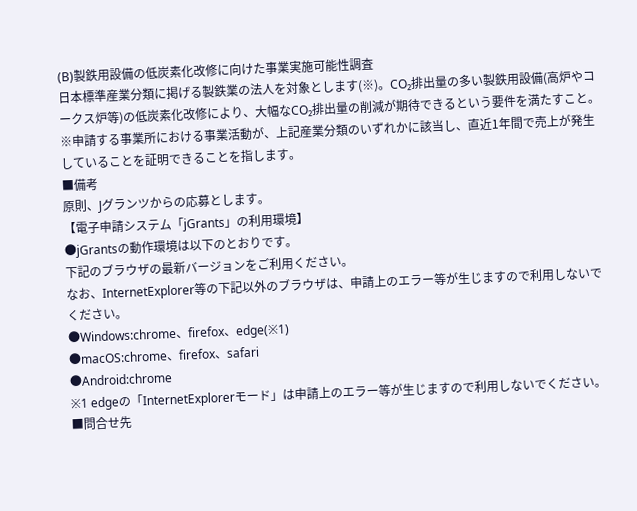(B)製鉄用設備の低炭素化改修に向けた事業実施可能性調査
日本標準産業分類に掲げる製鉄業の法人を対象とします(※)。CO₂排出量の多い製鉄用設備(高炉やコークス炉等)の低炭素化改修により、大幅なCO₂排出量の削減が期待できるという要件を満たすこと。
※申請する事業所における事業活動が、上記産業分類のいずれかに該当し、直近1年間で売上が発生していることを証明できることを指します。
■備考
原則、Jグランツからの応募とします。
【電子申請システム「jGrants」の利用環境】
●jGrantsの動作環境は以下のとおりです。
下記のブラウザの最新バージョンをご利用ください。
なお、InternetExplorer等の下記以外のブラウザは、申請上のエラー等が生じますので利用しないでください。
●Windows:chrome、firefox、edge(※1)
●macOS:chrome、firefox、safari
●Android:chrome
※1 edgeの「InternetExplorerモード」は申請上のエラー等が生じますので利用しないでください。
■問合せ先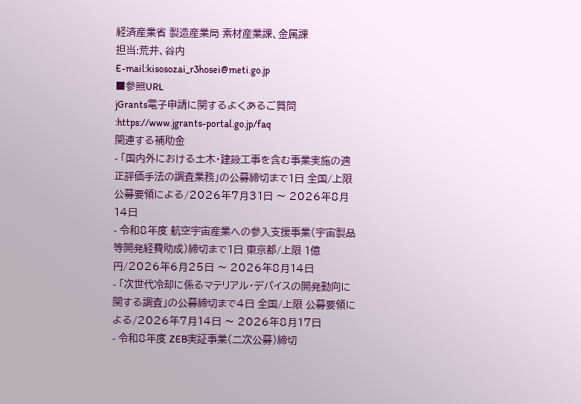経済産業省 製造産業局 素材産業課、金属課
担当:荒井、谷内
E-mail:kisosozai_r3hosei@meti.go.jp
■参照URL
jGrants電子申請に関するよくあるご質問 :https://www.jgrants-portal.go.jp/faq
関連する補助金
- 「国内外における土木・建設工事を含む事業実施の適正評価手法の調査業務」の公募締切まで1日 全国/上限 公募要領による/2026年7月31日 〜 2026年8月14日
- 令和8年度 航空宇宙産業への参入支援事業(宇宙製品等開発経費助成)締切まで1日 東京都/上限 1億円/2026年6月25日 〜 2026年8月14日
- 「次世代冷却に係るマテリアル・デバイスの開発動向に関する調査」の公募締切まで4日 全国/上限 公募要領による/2026年7月14日 〜 2026年8月17日
- 令和8年度 ZEB実証事業(二次公募)締切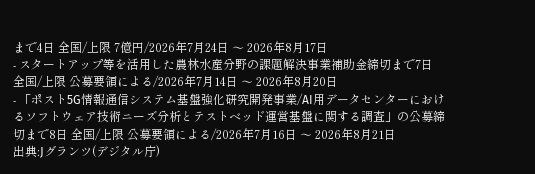まで4日 全国/上限 7億円/2026年7月24日 〜 2026年8月17日
- スタートアップ等を活用した農林水産分野の課題解決事業補助金締切まで7日 全国/上限 公募要領による/2026年7月14日 〜 2026年8月20日
- 「ポスト5G情報通信システム基盤強化研究開発事業/AI用データセンターにおけるソフトウェア技術ニーズ分析とテストベッド運営基盤に関する調査」の公募締切まで8日 全国/上限 公募要領による/2026年7月16日 〜 2026年8月21日
出典:Jグランツ(デジタル庁)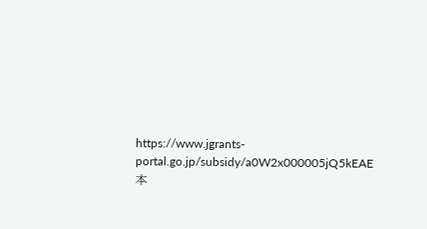https://www.jgrants-portal.go.jp/subsidy/a0W2x000005jQ5kEAE
本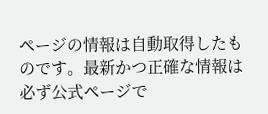ページの情報は自動取得したものです。最新かつ正確な情報は必ず公式ページで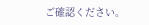ご確認ください。